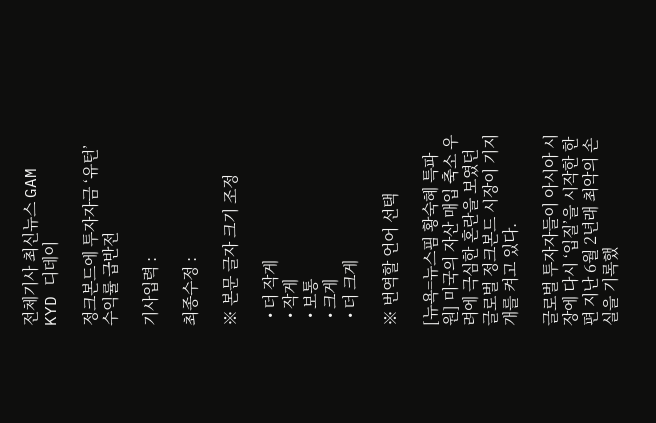전체기사 최신뉴스 GAM
KYD 디데이

정크본드에 투자자금 ‘유턴’ 수익률 급반전

기사입력 :

최종수정 :

※ 본문 글자 크기 조정

  • 더 작게
  • 작게
  • 보통
  • 크게
  • 더 크게

※ 번역할 언어 선택

[뉴욕=뉴스핌 황숙혜 특파원] 미국의 자산 매입 축소 우려에 극심한 혼란을 보였던 글로벌 정크본드 시장이 기지개를 켜고 있다.

글로벌 투자자들이 아시아 시장에 다시 ‘입질’을 시작한 한편 지난 6월 2년래 최악의 손실을 기록했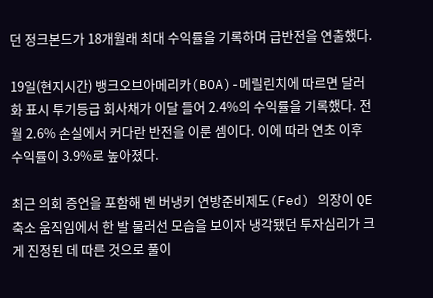던 정크본드가 18개월래 최대 수익률을 기록하며 급반전을 연출했다.

19일(현지시간) 뱅크오브아메리카(BOA)-메릴린치에 따르면 달러화 표시 투기등급 회사채가 이달 들어 2.4%의 수익률을 기록했다. 전월 2.6% 손실에서 커다란 반전을 이룬 셈이다. 이에 따라 연초 이후 수익률이 3.9%로 높아졌다.

최근 의회 증언을 포함해 벤 버냉키 연방준비제도(Fed) 의장이 QE 축소 움직임에서 한 발 물러선 모습을 보이자 냉각됐던 투자심리가 크게 진정된 데 따른 것으로 풀이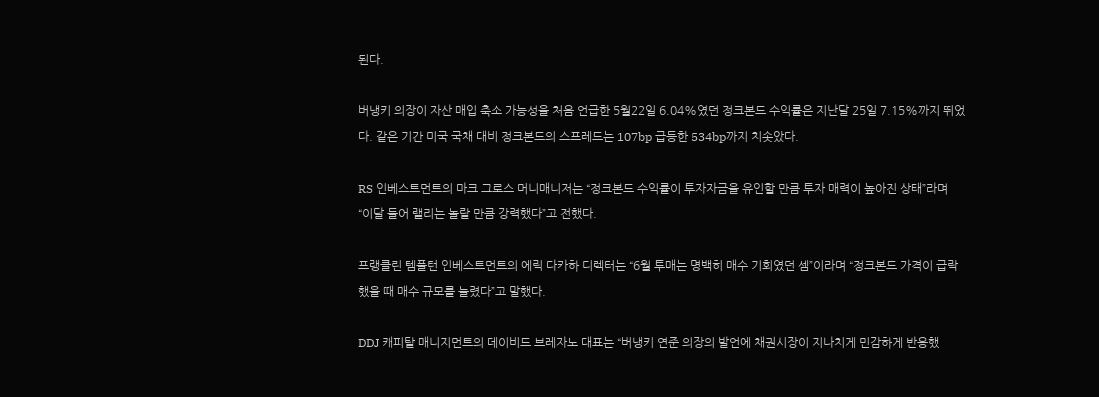된다.

버냉키 의장이 자산 매입 축소 가능성을 처음 언급한 5월22일 6.04%였던 정크본드 수익률은 지난달 25일 7.15%까지 뛰었다. 같은 기간 미국 국채 대비 정크본드의 스프레드는 107bp 급등한 534bp까지 치솟았다.

RS 인베스트먼트의 마크 그로스 머니매니저는 “정크본드 수익률이 투자자금을 유인할 만큼 투자 매력이 높아진 상태”라며 “이달 들어 랠리는 놀랄 만큼 강력했다”고 전했다.

프랭클린 템플턴 인베스트먼트의 에릭 다카하 디렉터는 “6월 투매는 명백히 매수 기회였던 셈”이라며 “정크본드 가격이 급락했을 때 매수 규모를 늘렸다”고 말했다.

DDJ 캐피탈 매니지먼트의 데이비드 브레자노 대표는 “버냉키 연준 의장의 발언에 채권시장이 지나치게 민감하게 반응했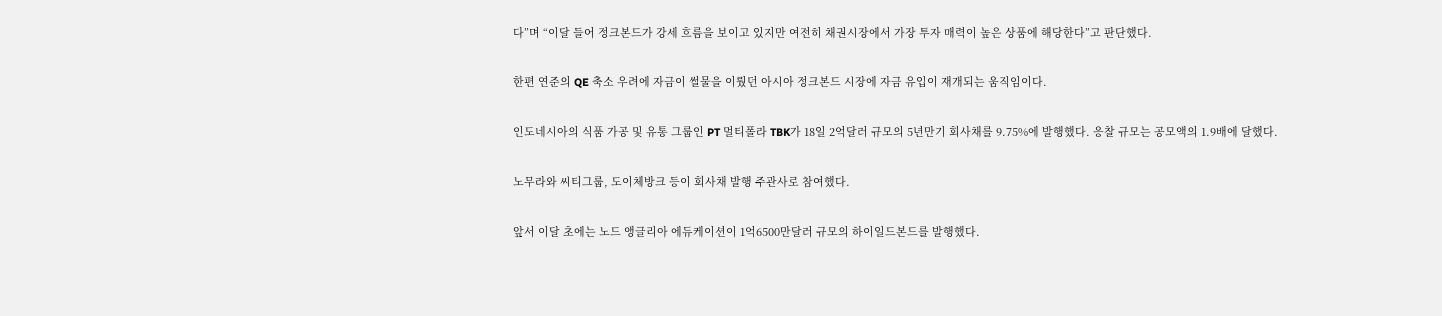다”며 “이달 들어 정크본드가 강세 흐름을 보이고 있지만 여전히 채권시장에서 가장 투자 매력이 높은 상품에 해당한다”고 판단했다.

한편 연준의 QE 축소 우려에 자금이 썰물을 이뤘던 아시아 정크본드 시장에 자금 유입이 재개되는 움직임이다.

인도네시아의 식품 가공 및 유통 그룹인 PT 멀티폴라 TBK가 18일 2억달러 규모의 5년만기 회사채를 9.75%에 발행했다. 응찰 규모는 공모액의 1.9배에 달했다.

노무라와 씨티그룹, 도이체방크 등이 회사채 발행 주관사로 참여했다.

앞서 이달 초에는 노드 앵글리아 에듀케이션이 1억6500만달러 규모의 하이일드본드를 발행했다.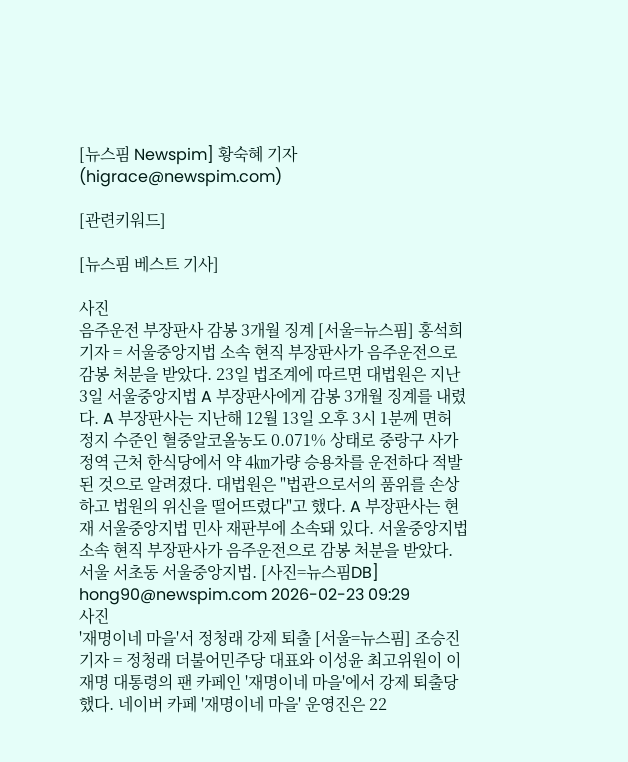[뉴스핌 Newspim] 황숙혜 기자 (higrace@newspim.com)

[관련키워드]

[뉴스핌 베스트 기사]

사진
음주운전 부장판사 감봉 3개월 징계 [서울=뉴스핌] 홍석희 기자 = 서울중앙지법 소속 현직 부장판사가 음주운전으로 감봉 처분을 받았다. 23일 법조계에 따르면 대법원은 지난 3일 서울중앙지법 A 부장판사에게 감봉 3개월 징계를 내렸다. A 부장판사는 지난해 12월 13일 오후 3시 1분께 면허 정지 수준인 혈중알코올농도 0.071% 상태로 중랑구 사가정역 근처 한식당에서 약 4㎞가량 승용차를 운전하다 적발된 것으로 알려졌다. 대법원은 "법관으로서의 품위를 손상하고 법원의 위신을 떨어뜨렸다"고 했다. A 부장판사는 현재 서울중앙지법 민사 재판부에 소속돼 있다. 서울중앙지법 소속 현직 부장판사가 음주운전으로 감봉 처분을 받았다. 서울 서초동 서울중앙지법. [사진=뉴스핌DB] hong90@newspim.com 2026-02-23 09:29
사진
'재명이네 마을'서 정청래 강제 퇴출 [서울=뉴스핌] 조승진 기자 = 정청래 더불어민주당 대표와 이성윤 최고위원이 이재명 대통령의 팬 카페인 '재명이네 마을'에서 강제 퇴출당했다. 네이버 카페 '재명이네 마을' 운영진은 22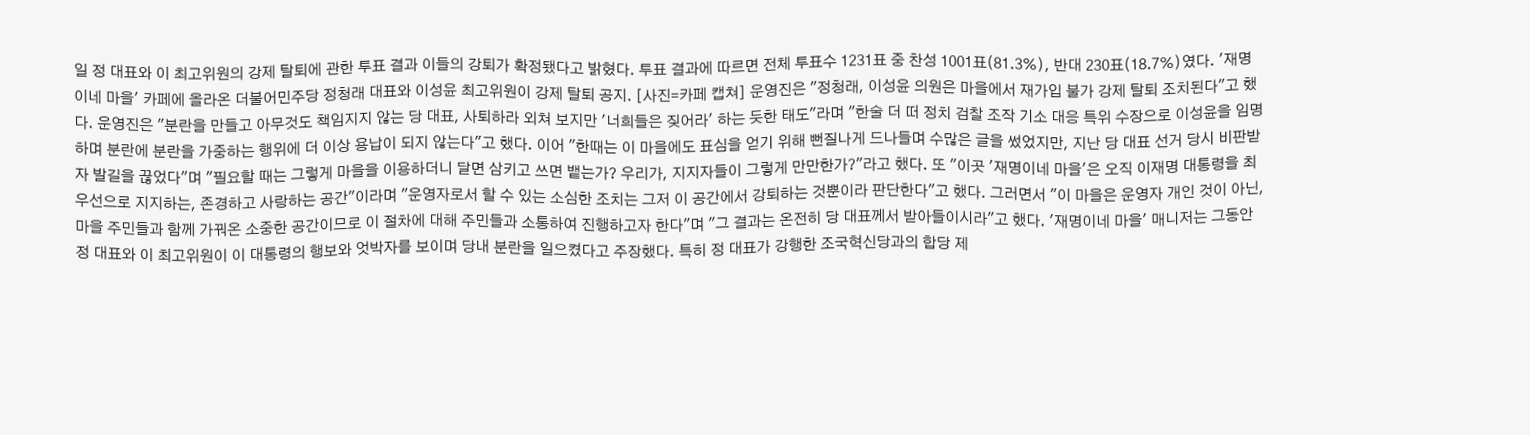일 정 대표와 이 최고위원의 강제 탈퇴에 관한 투표 결과 이들의 강퇴가 확정됐다고 밝혔다. 투표 결과에 따르면 전체 투표수 1231표 중 찬성 1001표(81.3%), 반대 230표(18.7%)였다. '재명이네 마을' 카페에 올라온 더불어민주당 정청래 대표와 이성윤 최고위원이 강제 탈퇴 공지. [사진=카페 캡쳐] 운영진은 "정청래, 이성윤 의원은 마을에서 재가입 불가 강제 탈퇴 조치된다"고 했다. 운영진은 "분란을 만들고 아무것도 책임지지 않는 당 대표, 사퇴하라 외쳐 보지만 '너희들은 짖어라' 하는 듯한 태도"라며 "한술 더 떠 정치 검찰 조작 기소 대응 특위 수장으로 이성윤을 임명하며 분란에 분란을 가중하는 행위에 더 이상 용납이 되지 않는다"고 했다. 이어 "한때는 이 마을에도 표심을 얻기 위해 뻔질나게 드나들며 수많은 글을 썼었지만, 지난 당 대표 선거 당시 비판받자 발길을 끊었다"며 "필요할 때는 그렇게 마을을 이용하더니 달면 삼키고 쓰면 뱉는가? 우리가, 지지자들이 그렇게 만만한가?"라고 했다. 또 "이곳 '재명이네 마을'은 오직 이재명 대통령을 최우선으로 지지하는, 존경하고 사랑하는 공간"이라며 "운영자로서 할 수 있는 소심한 조치는 그저 이 공간에서 강퇴하는 것뿐이라 판단한다"고 했다. 그러면서 "이 마을은 운영자 개인 것이 아닌, 마을 주민들과 함께 가꿔온 소중한 공간이므로 이 절차에 대해 주민들과 소통하여 진행하고자 한다"며 "그 결과는 온전히 당 대표께서 받아들이시라"고 했다. '재명이네 마을' 매니저는 그동안 정 대표와 이 최고위원이 이 대통령의 행보와 엇박자를 보이며 당내 분란을 일으켰다고 주장했다. 특히 정 대표가 강행한 조국혁신당과의 합당 제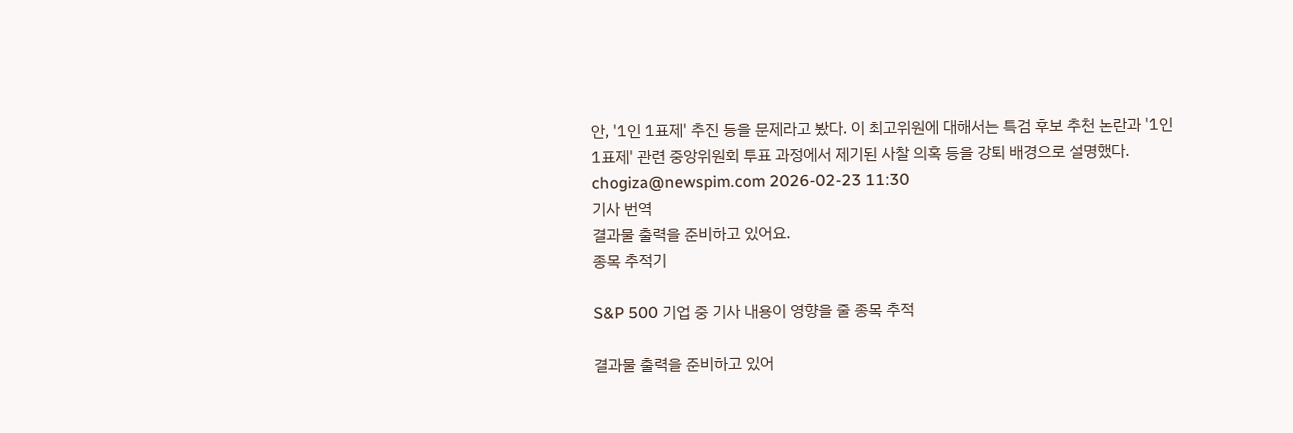안, '1인 1표제' 추진 등을 문제라고 봤다. 이 최고위원에 대해서는 특검 후보 추천 논란과 '1인 1표제' 관련 중앙위원회 투표 과정에서 제기된 사찰 의혹 등을 강퇴 배경으로 설명했다.  chogiza@newspim.com 2026-02-23 11:30
기사 번역
결과물 출력을 준비하고 있어요.
종목 추적기

S&P 500 기업 중 기사 내용이 영향을 줄 종목 추적

결과물 출력을 준비하고 있어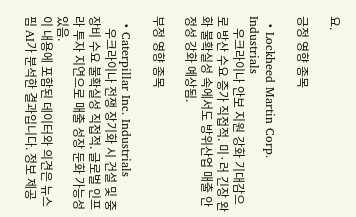요.

긍정 영향 종목

  • Lockheed Martin Corp. Industrials
    우크라이나 안보 지원 강화 기대감으로 방산 수요 증가 직접적. 미·러 긴장 완화 불확실성 속에서도 방위산업 매출 안정성 강화 예상됨.

부정 영향 종목

  • Caterpillar Inc. Industrials
    우크라이나 전쟁 장기화 시 건설 및 중장비 수요 불확실성 직접적. 글로벌 인프라 투자 지연으로 매출 성장 둔화 가능성 있음.
이 내용에 포함된 데이터와 의견은 뉴스핌 AI가 분석한 결과입니다. 정보 제공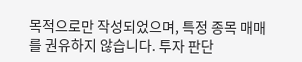목적으로만 작성되었으며, 특정 종목 매매를 권유하지 않습니다. 투자 판단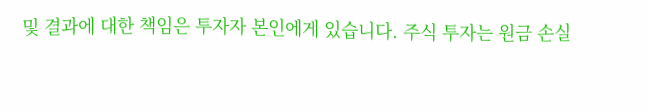및 결과에 대한 책임은 투자자 본인에게 있습니다. 주식 투자는 원금 손실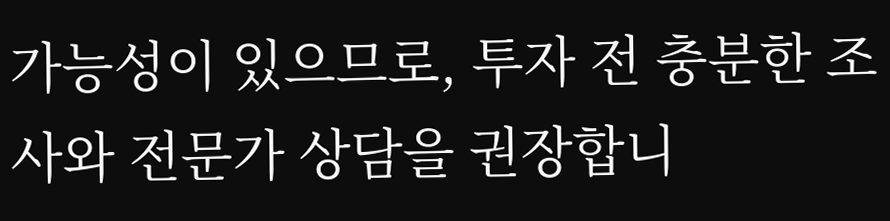가능성이 있으므로, 투자 전 충분한 조사와 전문가 상담을 권장합니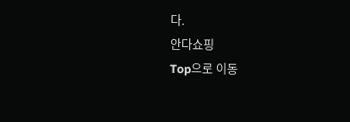다.
안다쇼핑
Top으로 이동